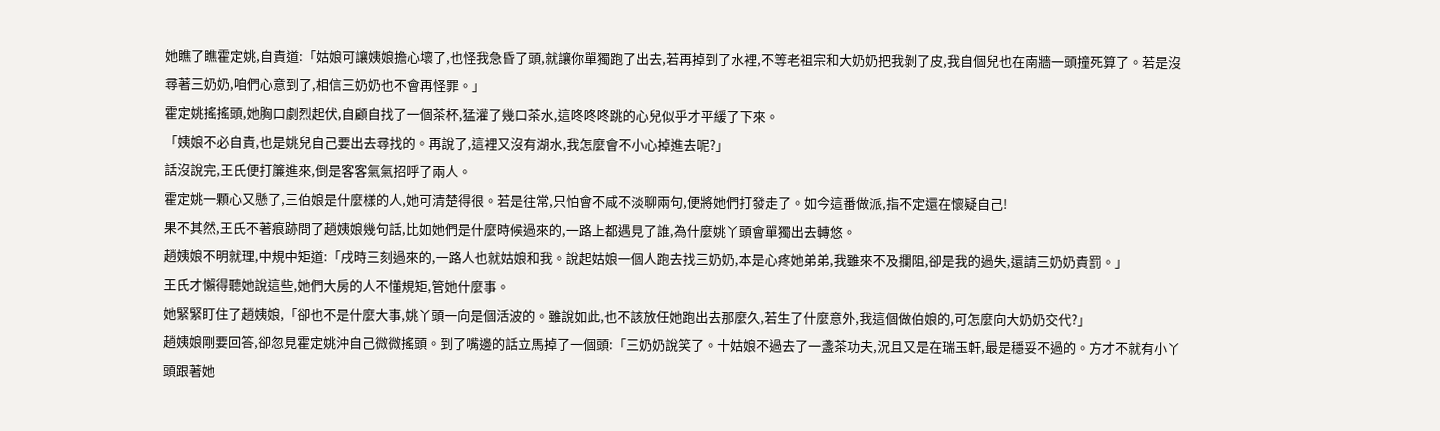她瞧了瞧霍定姚,自責道:「姑娘可讓姨娘擔心壞了,也怪我急昏了頭,就讓你單獨跑了出去,若再掉到了水裡,不等老祖宗和大奶奶把我剝了皮,我自個兒也在南牆一頭撞死算了。若是沒尋著三奶奶,咱們心意到了,相信三奶奶也不會再怪罪。」
霍定姚搖搖頭,她胸口劇烈起伏,自顧自找了一個茶杯,猛灌了幾口茶水,這咚咚咚跳的心兒似乎才平緩了下來。
「姨娘不必自責,也是姚兒自己要出去尋找的。再說了,這裡又沒有湖水,我怎麼會不小心掉進去呢?」
話沒說完,王氏便打簾進來,倒是客客氣氣招呼了兩人。
霍定姚一顆心又懸了,三伯娘是什麼樣的人,她可清楚得很。若是往常,只怕會不咸不淡聊兩句,便將她們打發走了。如今這番做派,指不定還在懷疑自己!
果不其然,王氏不著痕跡問了趙姨娘幾句話,比如她們是什麼時候過來的,一路上都遇見了誰,為什麼姚丫頭會單獨出去轉悠。
趙姨娘不明就理,中規中矩道:「戌時三刻過來的,一路人也就姑娘和我。說起姑娘一個人跑去找三奶奶,本是心疼她弟弟,我雖來不及攔阻,卻是我的過失,還請三奶奶責罰。」
王氏才懶得聽她說這些,她們大房的人不懂規矩,管她什麼事。
她緊緊盯住了趙姨娘,「卻也不是什麼大事,姚丫頭一向是個活波的。雖說如此,也不該放任她跑出去那麼久,若生了什麼意外,我這個做伯娘的,可怎麼向大奶奶交代?」
趙姨娘剛要回答,卻忽見霍定姚沖自己微微搖頭。到了嘴邊的話立馬掉了一個頭:「三奶奶說笑了。十姑娘不過去了一盞茶功夫,況且又是在瑞玉軒,最是穩妥不過的。方才不就有小丫頭跟著她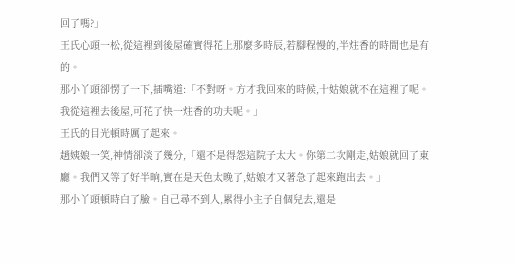回了嗎?」
王氏心頭一松,從這裡到後屋確實得花上那麼多時辰,若腳程慢的,半炷香的時間也是有的。
那小丫頭卻愣了一下,插嘴道:「不對呀。方才我回來的時候,十姑娘就不在這裡了呢。我從這裡去後屋,可花了快一炷香的功夫呢。」
王氏的目光頓時厲了起來。
趙姨娘一笑,神情卻淡了幾分,「還不是得怨這院子太大。你第二次剛走,姑娘就回了東廳。我們又等了好半晌,實在是天色太晚了,姑娘才又著急了起來跑出去。」
那小丫頭頓時白了臉。自己尋不到人,累得小主子自個兒去,還是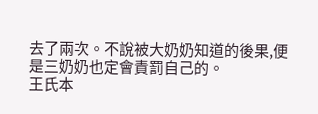去了兩次。不說被大奶奶知道的後果,便是三奶奶也定會責罰自己的。
王氏本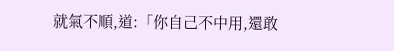就氣不順,道:「你自己不中用,還敢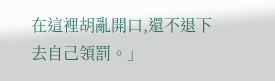在這裡胡亂開口,還不退下去自己領罰。」